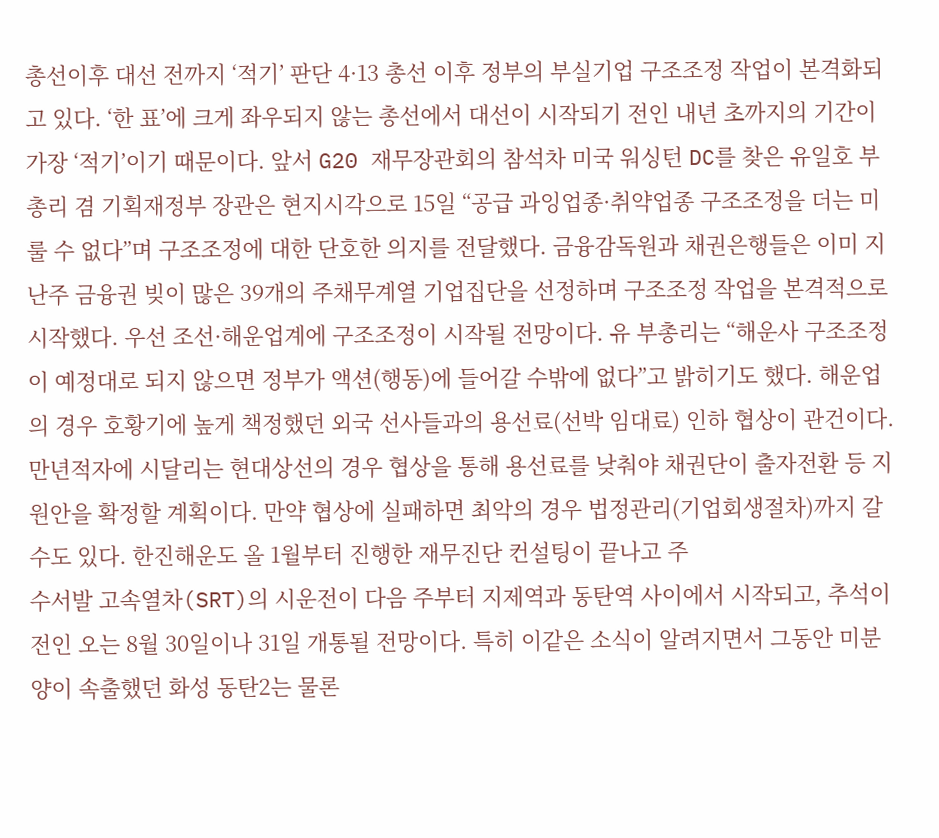총선이후 대선 전까지 ‘적기’ 판단 4·13 총선 이후 정부의 부실기업 구조조정 작업이 본격화되고 있다. ‘한 표’에 크게 좌우되지 않는 총선에서 대선이 시작되기 전인 내년 초까지의 기간이 가장 ‘적기’이기 때문이다. 앞서 G20 재무장관회의 참석차 미국 워싱턴 DC를 찾은 유일호 부총리 겸 기획재정부 장관은 현지시각으로 15일 “공급 과잉업종·취약업종 구조조정을 더는 미룰 수 없다”며 구조조정에 대한 단호한 의지를 전달했다. 금융감독원과 채권은행들은 이미 지난주 금융권 빚이 많은 39개의 주채무계열 기업집단을 선정하며 구조조정 작업을 본격적으로 시작했다. 우선 조선·해운업계에 구조조정이 시작될 전망이다. 유 부총리는 “해운사 구조조정이 예정대로 되지 않으면 정부가 액션(행동)에 들어갈 수밖에 없다”고 밝히기도 했다. 해운업의 경우 호황기에 높게 책정했던 외국 선사들과의 용선료(선박 임대료) 인하 협상이 관건이다. 만년적자에 시달리는 현대상선의 경우 협상을 통해 용선료를 낮춰야 채권단이 출자전환 등 지원안을 확정할 계획이다. 만약 협상에 실패하면 최악의 경우 법정관리(기업회생절차)까지 갈 수도 있다. 한진해운도 올 1월부터 진행한 재무진단 컨설팅이 끝나고 주
수서발 고속열차(SRT)의 시운전이 다음 주부터 지제역과 동탄역 사이에서 시작되고, 추석이전인 오는 8월 30일이나 31일 개통될 전망이다. 특히 이같은 소식이 알려지면서 그동안 미분양이 속출했던 화성 동탄2는 물론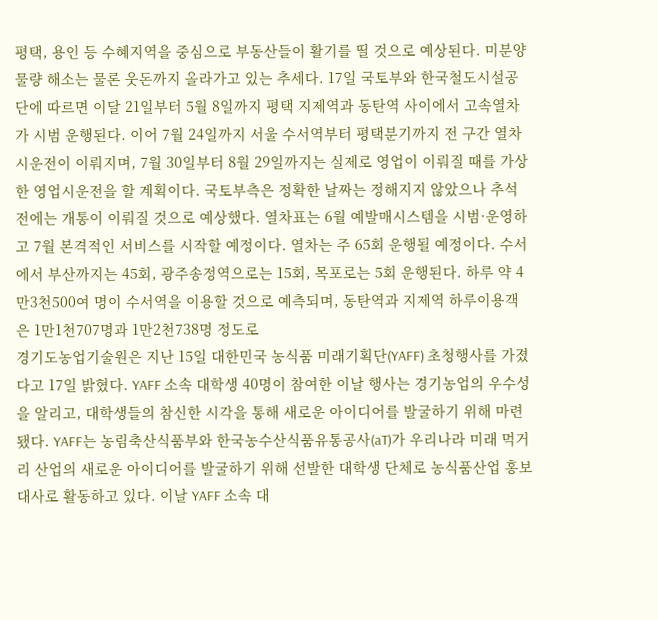평택, 용인 등 수혜지역을 중심으로 부동산들이 활기를 띨 것으로 예상된다. 미분양 물량 해소는 물론 웃돈까지 올라가고 있는 추세다. 17일 국토부와 한국철도시설공단에 따르면 이달 21일부터 5월 8일까지 평택 지제역과 동탄역 사이에서 고속열차가 시범 운행된다. 이어 7월 24일까지 서울 수서역부터 평택분기까지 전 구간 열차시운전이 이뤄지며, 7월 30일부터 8월 29일까지는 실제로 영업이 이뤄질 때를 가상한 영업시운전을 할 계획이다. 국토부측은 정확한 날짜는 정해지지 않았으나 추석 전에는 개통이 이뤄질 것으로 예상했다. 열차표는 6월 예발매시스템을 시범·운영하고 7월 본격적인 서비스를 시작할 예정이다. 열차는 주 65회 운행될 예정이다. 수서에서 부산까지는 45회, 광주송정역으로는 15회, 목포로는 5회 운행된다. 하루 약 4만3천500여 명이 수서역을 이용할 것으로 예측되며, 동탄역과 지제역 하루이용객은 1만1천707명과 1만2천738명 정도로
경기도농업기술원은 지난 15일 대한민국 농식품 미래기획단(YAFF) 초청행사를 가졌다고 17일 밝혔다. YAFF 소속 대학생 40명이 참여한 이날 행사는 경기농업의 우수성을 알리고, 대학생들의 참신한 시각을 통해 새로운 아이디어를 발굴하기 위해 마련됐다. YAFF는 농림축산식품부와 한국농수산식품유통공사(aT)가 우리나라 미래 먹거리 산업의 새로운 아이디어를 발굴하기 위해 선발한 대학생 단체로 농식품산업 홍보대사로 활동하고 있다. 이날 YAFF 소속 대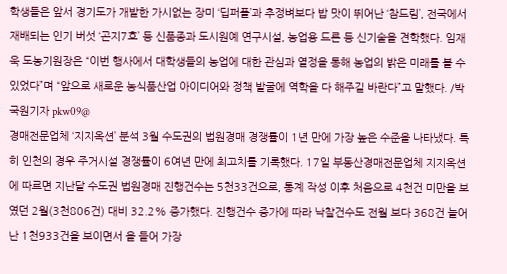학생들은 앞서 경기도가 개발한 가시없는 장미 ‘딥퍼플’과 추정벼보다 밥 맛이 뛰어난 ‘참드림’, 전국에서 재배되는 인기 버섯 ‘곤지7호’ 등 신품종과 도시원예 연구시설, 농업용 드론 등 신기술을 견학했다. 임재욱 도농기원장은 “이번 행사에서 대학생들의 농업에 대한 관심과 열정을 통해 농업의 밝은 미래를 볼 수 있었다”며 “앞으로 새로운 농식품산업 아이디어와 정책 발굴에 역학을 다 해주길 바란다”고 말했다. /박국원기자 pkw09@
경매전문업체 ‘지지옥션’ 분석 3월 수도권의 법원경매 경쟁률이 1년 만에 가장 높은 수준을 나타냈다. 특히 인천의 경우 주거시설 경쟁률이 6여년 만에 최고치를 기록했다. 17일 부동산경매전문업체 지지옥션에 따르면 지난달 수도권 법원경매 진행건수는 5천33건으로, 통계 작성 이후 처음으로 4천건 미만을 보였던 2월(3천806건) 대비 32.2% 증가했다. 진행건수 증가에 따라 낙찰건수도 전월 보다 368건 늘어난 1천933건을 보이면서 올 들어 가장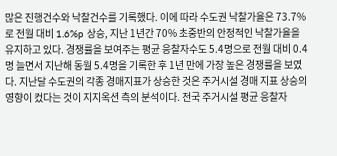많은 진행건수와 낙찰건수를 기록했다. 이에 따라 수도권 낙찰가율은 73.7%로 전월 대비 1.6%p 상승, 지난 1년간 70% 초중반의 안정적인 낙찰가율을 유지하고 있다. 경쟁률을 보여주는 평균 응찰자수도 5.4명으로 전월 대비 0.4명 늘면서 지난해 동월 5.4명을 기록한 후 1년 만에 가장 높은 경쟁률을 보였다. 지난달 수도권의 각종 경매지표가 상승한 것은 주거시설 경매 지표 상승의 영향이 컸다는 것이 지지옥션 측의 분석이다. 전국 주거시설 평균 응찰자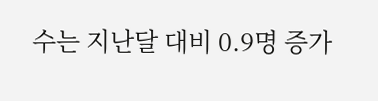수는 지난달 대비 0.9명 증가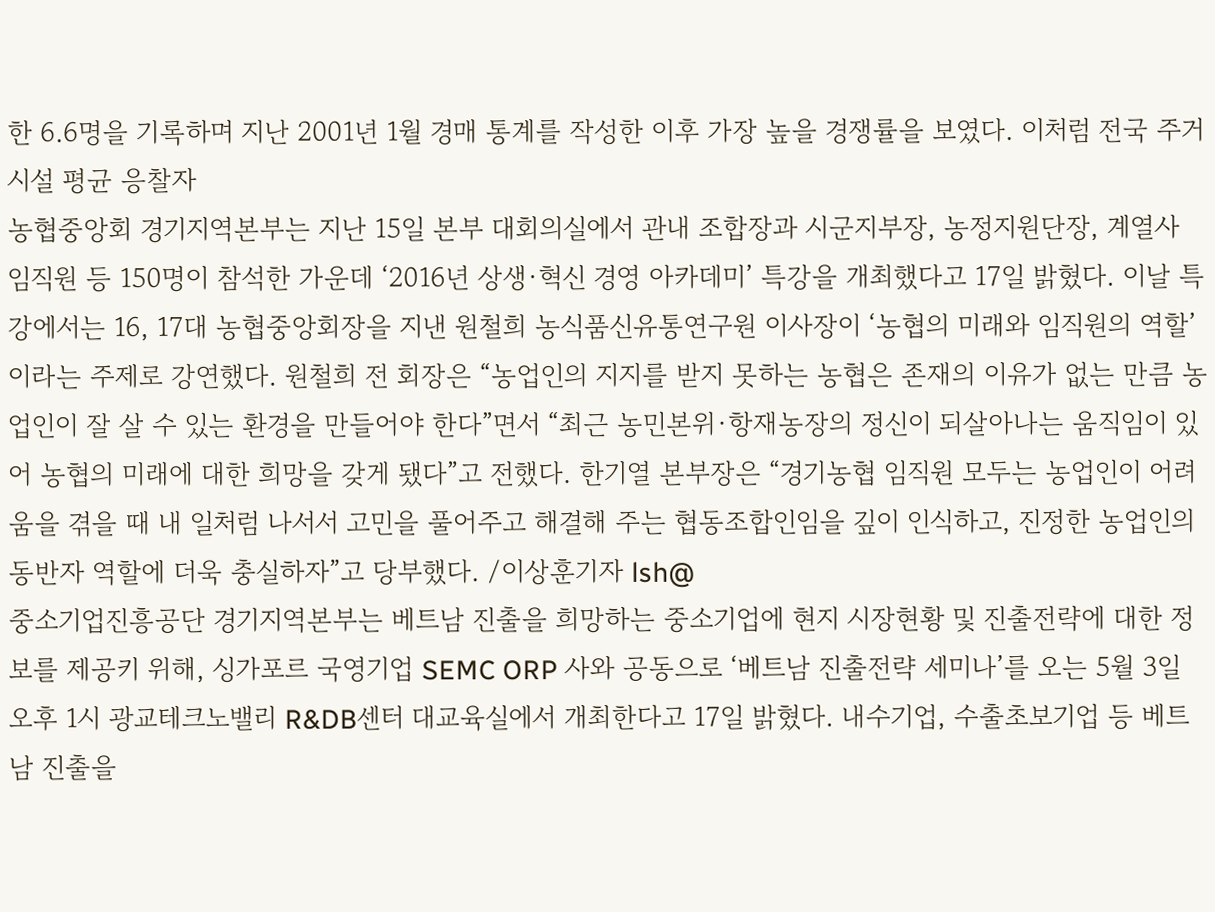한 6.6명을 기록하며 지난 2001년 1월 경매 통계를 작성한 이후 가장 높을 경쟁률을 보였다. 이처럼 전국 주거시설 평균 응찰자
농협중앙회 경기지역본부는 지난 15일 본부 대회의실에서 관내 조합장과 시군지부장, 농정지원단장, 계열사 임직원 등 150명이 참석한 가운데 ‘2016년 상생·혁신 경영 아카데미’ 특강을 개최했다고 17일 밝혔다. 이날 특강에서는 16, 17대 농협중앙회장을 지낸 원철희 농식품신유통연구원 이사장이 ‘농협의 미래와 임직원의 역할’이라는 주제로 강연했다. 원철희 전 회장은 “농업인의 지지를 받지 못하는 농협은 존재의 이유가 없는 만큼 농업인이 잘 살 수 있는 환경을 만들어야 한다”면서 “최근 농민본위·항재농장의 정신이 되살아나는 움직임이 있어 농협의 미래에 대한 희망을 갖게 됐다”고 전했다. 한기열 본부장은 “경기농협 임직원 모두는 농업인이 어려움을 겪을 때 내 일처럼 나서서 고민을 풀어주고 해결해 주는 협동조합인임을 깊이 인식하고, 진정한 농업인의 동반자 역할에 더욱 충실하자”고 당부했다. /이상훈기자 lsh@
중소기업진흥공단 경기지역본부는 베트남 진출을 희망하는 중소기업에 현지 시장현황 및 진출전략에 대한 정보를 제공키 위해, 싱가포르 국영기업 SEMC ORP 사와 공동으로 ‘베트남 진출전략 세미나’를 오는 5월 3일 오후 1시 광교테크노밸리 R&DB센터 대교육실에서 개최한다고 17일 밝혔다. 내수기업, 수출초보기업 등 베트남 진출을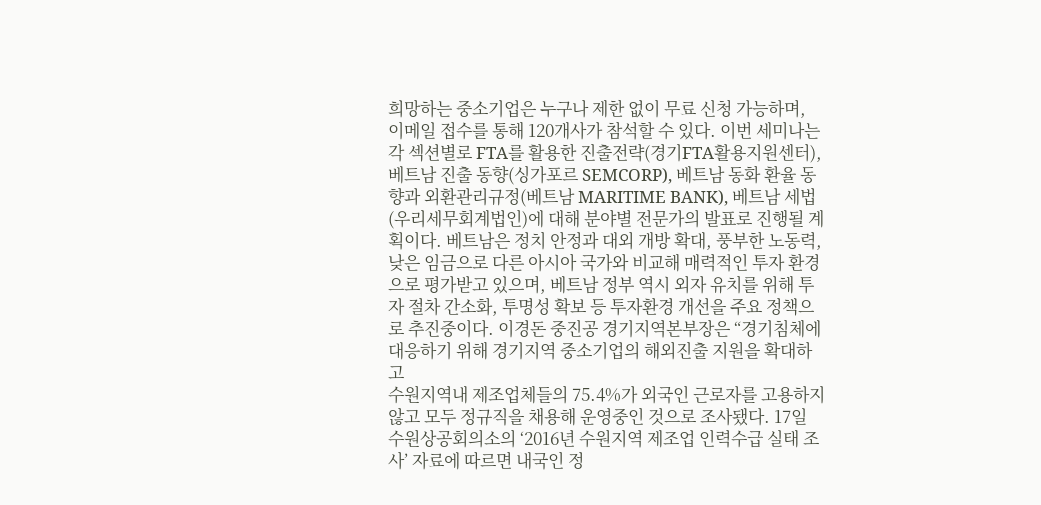희망하는 중소기업은 누구나 제한 없이 무료 신청 가능하며, 이메일 접수를 통해 120개사가 참석할 수 있다. 이번 세미나는 각 섹션별로 FTA를 활용한 진출전략(경기FTA활용지원센터), 베트남 진출 동향(싱가포르 SEMCORP), 베트남 동화 환율 동향과 외환관리규정(베트남 MARITIME BANK), 베트남 세법(우리세무회계법인)에 대해 분야별 전문가의 발표로 진행될 계획이다. 베트남은 정치 안정과 대외 개방 확대, 풍부한 노동력, 낮은 임금으로 다른 아시아 국가와 비교해 매력적인 투자 환경으로 평가받고 있으며, 베트남 정부 역시 외자 유치를 위해 투자 절차 간소화, 투명성 확보 등 투자환경 개선을 주요 정책으로 추진중이다. 이경돈 중진공 경기지역본부장은 “경기침체에 대응하기 위해 경기지역 중소기업의 해외진출 지원을 확대하고
수원지역내 제조업체들의 75.4%가 외국인 근로자를 고용하지 않고 모두 정규직을 채용해 운영중인 것으로 조사됐다. 17일 수원상공회의소의 ‘2016년 수원지역 제조업 인력수급 실태 조사’ 자료에 따르면 내국인 정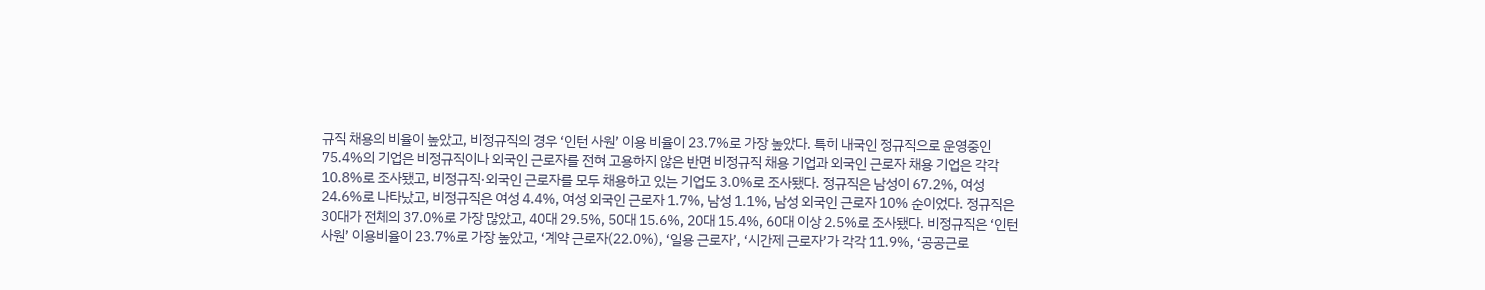규직 채용의 비율이 높았고, 비정규직의 경우 ‘인턴 사원’ 이용 비율이 23.7%로 가장 높았다. 특히 내국인 정규직으로 운영중인 75.4%의 기업은 비정규직이나 외국인 근로자를 전혀 고용하지 않은 반면 비정규직 채용 기업과 외국인 근로자 채용 기업은 각각 10.8%로 조사됐고, 비정규직·외국인 근로자를 모두 채용하고 있는 기업도 3.0%로 조사됐다. 정규직은 남성이 67.2%, 여성 24.6%로 나타났고, 비정규직은 여성 4.4%, 여성 외국인 근로자 1.7%, 남성 1.1%, 남성 외국인 근로자 10% 순이었다. 정규직은 30대가 전체의 37.0%로 가장 많았고, 40대 29.5%, 50대 15.6%, 20대 15.4%, 60대 이상 2.5%로 조사됐다. 비정규직은 ‘인턴 사원’ 이용비율이 23.7%로 가장 높았고, ‘계약 근로자(22.0%), ‘일용 근로자’, ‘시간제 근로자’가 각각 11.9%, ‘공공근로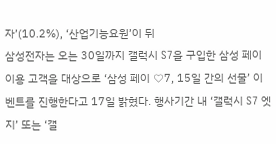자’(10.2%), ‘산업기능요원’이 뒤
삼성전자는 오는 30일까지 갤럭시 S7을 구입한 삼성 페이 이용 고객을 대상으로 ‘삼성 페이 ♡7, 15일 간의 선물’ 이벤트를 진행한다고 17일 밝혔다. 행사기간 내 ‘갤럭시 S7 엣지’ 또는 ‘갤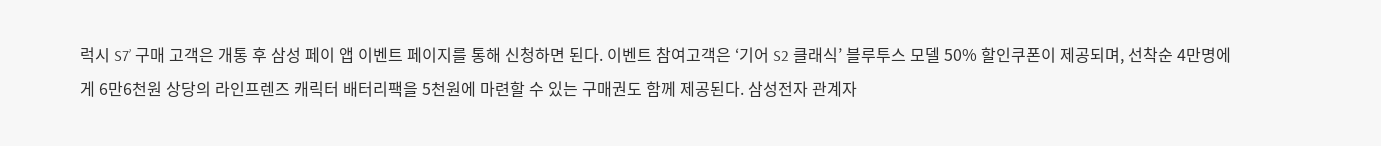럭시 S7’ 구매 고객은 개통 후 삼성 페이 앱 이벤트 페이지를 통해 신청하면 된다. 이벤트 참여고객은 ‘기어 S2 클래식’ 블루투스 모델 50% 할인쿠폰이 제공되며, 선착순 4만명에게 6만6천원 상당의 라인프렌즈 캐릭터 배터리팩을 5천원에 마련할 수 있는 구매권도 함께 제공된다. 삼성전자 관계자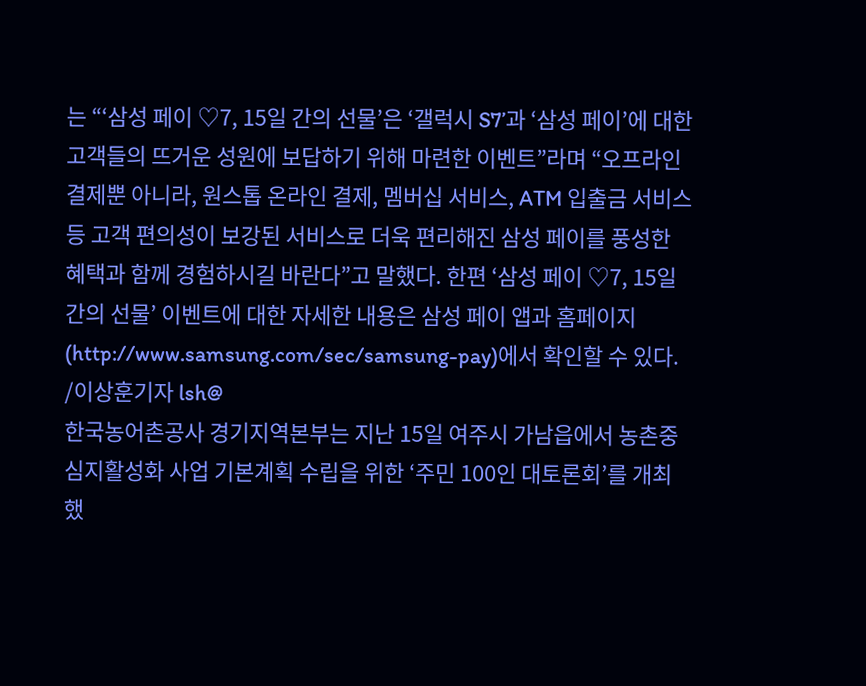는 “‘삼성 페이 ♡7, 15일 간의 선물’은 ‘갤럭시 S7’과 ‘삼성 페이’에 대한 고객들의 뜨거운 성원에 보답하기 위해 마련한 이벤트”라며 “오프라인 결제뿐 아니라, 원스톱 온라인 결제, 멤버십 서비스, ATM 입출금 서비스 등 고객 편의성이 보강된 서비스로 더욱 편리해진 삼성 페이를 풍성한 혜택과 함께 경험하시길 바란다”고 말했다. 한편 ‘삼성 페이 ♡7, 15일 간의 선물’ 이벤트에 대한 자세한 내용은 삼성 페이 앱과 홈페이지(http://www.samsung.com/sec/samsung-pay)에서 확인할 수 있다. /이상훈기자 lsh@
한국농어촌공사 경기지역본부는 지난 15일 여주시 가남읍에서 농촌중심지활성화 사업 기본계획 수립을 위한 ‘주민 100인 대토론회’를 개최했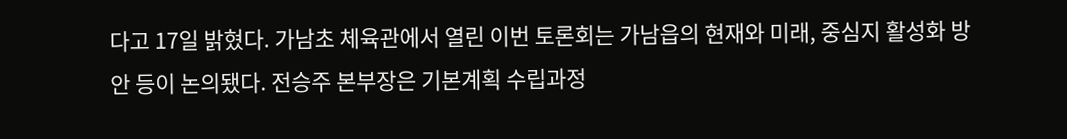다고 17일 밝혔다. 가남초 체육관에서 열린 이번 토론회는 가남읍의 현재와 미래, 중심지 활성화 방안 등이 논의됐다. 전승주 본부장은 기본계획 수립과정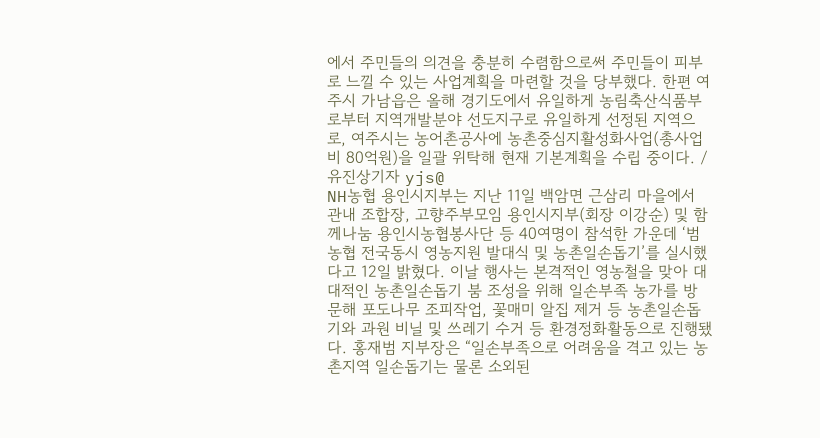에서 주민들의 의견을 충분히 수렴함으로써 주민들이 피부로 느낄 수 있는 사업계획을 마련할 것을 당부했다. 한편 여주시 가남읍은 올해 경기도에서 유일하게 농림축산식품부로부터 지역개발분야 선도지구로 유일하게 선정된 지역으로, 여주시는 농어촌공사에 농촌중심지활성화사업(총사업비 80억원)을 일괄 위탁해 현재 기본계획을 수립 중이다. /유진상기자 yjs@
NH농협 용인시지부는 지난 11일 백암면 근삼리 마을에서 관내 조합장, 고향주부모임 용인시지부(회장 이강순) 및 함께나눔 용인시농협봉사단 등 40여명이 참석한 가운데 ‘범농협 전국동시 영농지원 발대식 및 농촌일손돕기’를 실시했다고 12일 밝혔다. 이날 행사는 본격적인 영농철을 맞아 대대적인 농촌일손돕기 붐 조성을 위해 일손부족 농가를 방문해 포도나무 조피작업, 꽃매미 알집 제거 등 농촌일손돕기와 과원 비닐 및 쓰레기 수거 등 환경정화활동으로 진행됐다. 홍재범 지부장은 “일손부족으로 어려움을 격고 있는 농촌지역 일손돕기는 물론 소외된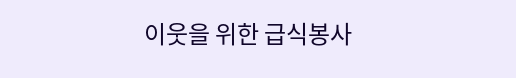이웃을 위한 급식봉사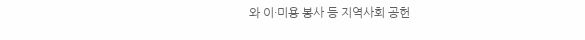와 이·미용 봉사 등 지역사회 공헌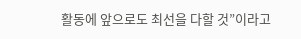활동에 앞으로도 최선을 다할 것”이라고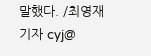말했다. /최영재기자 cyj@